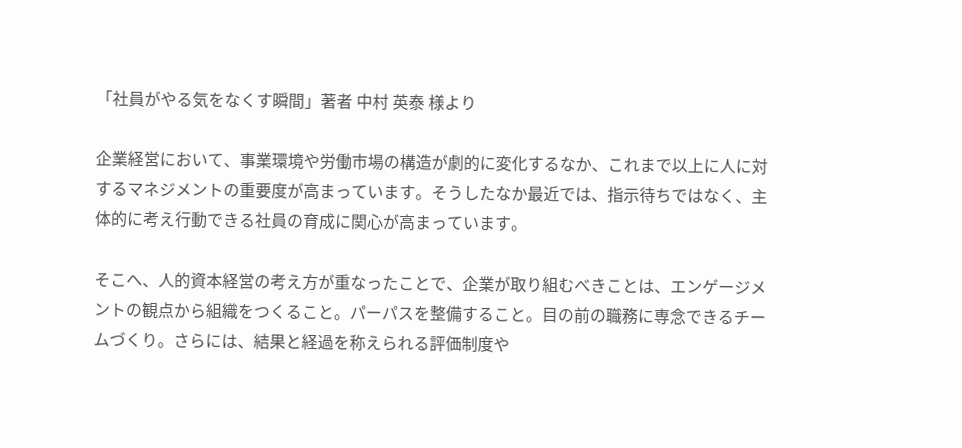「社員がやる気をなくす瞬間」著者 中村 英泰 様より

企業経営において、事業環境や労働市場の構造が劇的に変化するなか、これまで以上に人に対するマネジメントの重要度が高まっています。そうしたなか最近では、指示待ちではなく、主体的に考え行動できる社員の育成に関心が高まっています。

そこへ、人的資本経営の考え方が重なったことで、企業が取り組むべきことは、エンゲージメントの観点から組織をつくること。パーパスを整備すること。目の前の職務に専念できるチームづくり。さらには、結果と経過を称えられる評価制度や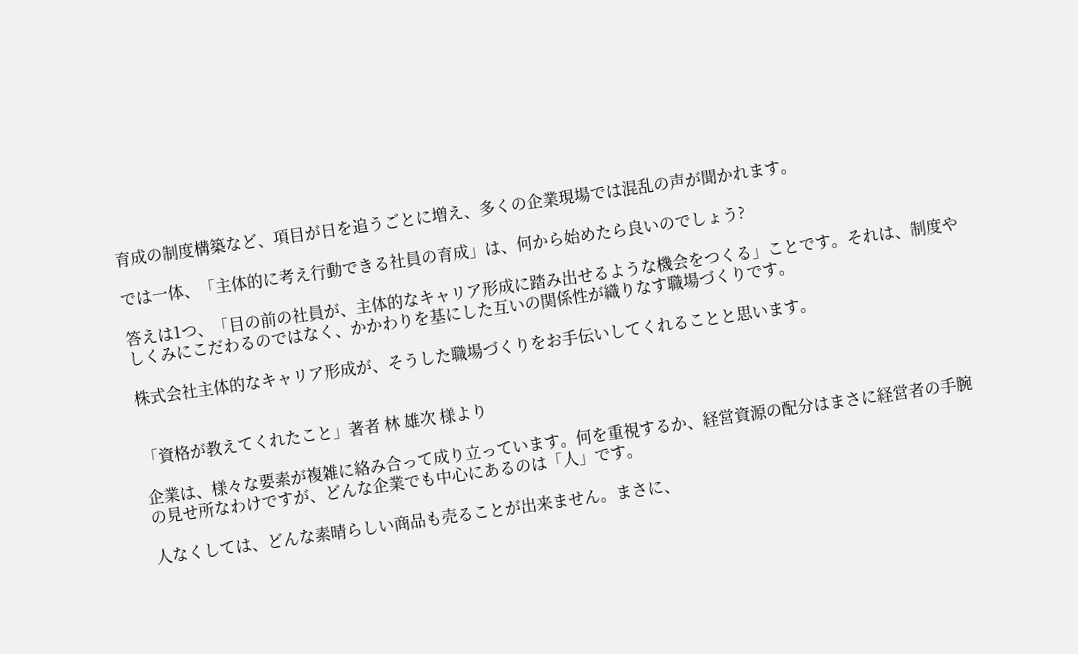育成の制度構築など、項目が日を追うごとに増え、多くの企業現場では混乱の声が聞かれます。

では一体、「主体的に考え行動できる社員の育成」は、何から始めたら良いのでしょう?

答えは1つ、「目の前の社員が、主体的なキャリア形成に踏み出せるような機会をつくる」ことです。それは、制度やしくみにこだわるのではなく、かかわりを基にした互いの関係性が織りなす職場づくりです。

株式会社主体的なキャリア形成が、そうした職場づくりをお手伝いしてくれることと思います。


「資格が教えてくれたこと」著者 林 雄次 様より

企業は、様々な要素が複雑に絡み合って成り立っています。何を重視するか、経営資源の配分はまさに経営者の手腕の見せ所なわけですが、どんな企業でも中心にあるのは「人」です。

人なくしては、どんな素晴らしい商品も売ることが出来ません。まさに、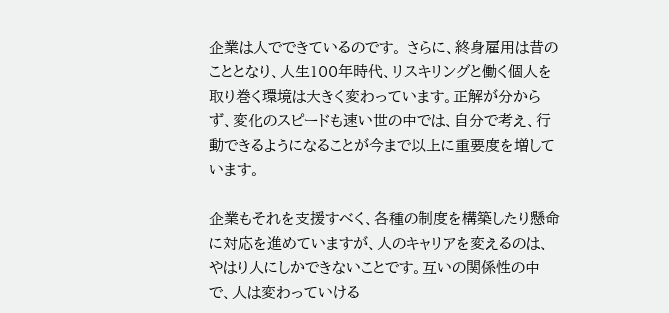企業は人でできているのです。 さらに、終身雇用は昔のこととなり、人生100年時代、リスキリングと働く個人を取り巻く環境は大きく変わっています。正解が分からず、変化のスピードも速い世の中では、自分で考え、行動できるようになることが今まで以上に重要度を増しています。

企業もそれを支援すべく、各種の制度を構築したり懸命に対応を進めていますが、人のキャリアを変えるのは、やはり人にしかできないことです。互いの関係性の中で、人は変わっていける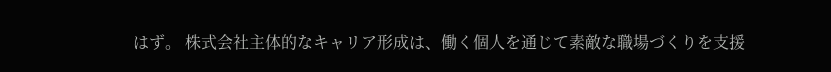はず。 株式会社主体的なキャリア形成は、働く個人を通じて素敵な職場づくりを支援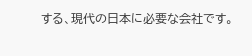する、現代の日本に必要な会社です。